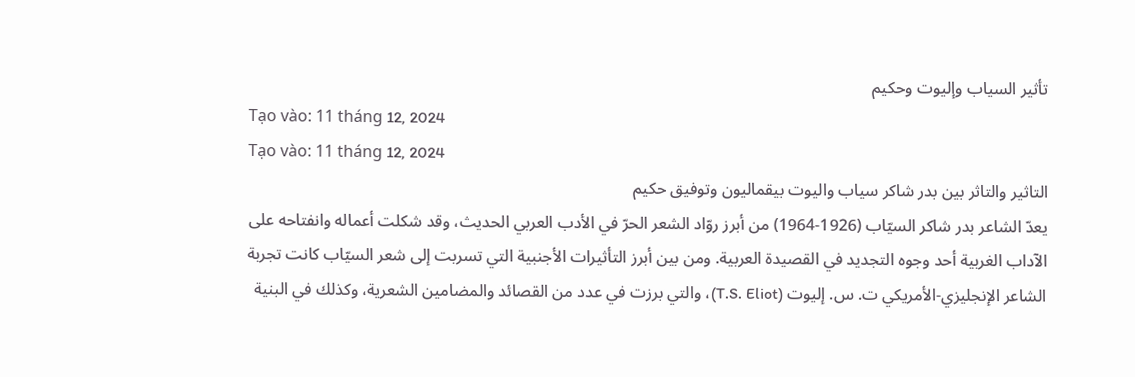تأثير السياب وإليوت وحكيم
Tạo vào: 11 tháng 12, 2024
Tạo vào: 11 tháng 12, 2024
التاثير والتاثر بين بدر شاكر سياب واليوت بيقماليون وتوفيق حكيم
يعدّ الشاعر بدر شاكر السيّاب (1926-1964) من أبرز روّاد الشعر الحرّ في الأدب العربي الحديث، وقد شكلت أعماله وانفتاحه على الآداب الغربية أحد وجوه التجديد في القصيدة العربية. ومن بين أبرز التأثيرات الأجنبية التي تسربت إلى شعر السيّاب كانت تجربة الشاعر الإنجليزي-الأمريكي ت. س. إليوت (T.S. Eliot)، والتي برزت في عدد من القصائد والمضامين الشعرية، وكذلك في البنية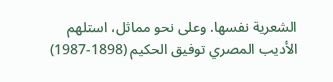الشعرية نفسها. وعلى نحو مماثل، استلهم الأديب المصري توفيق الحكيم (1898-1987)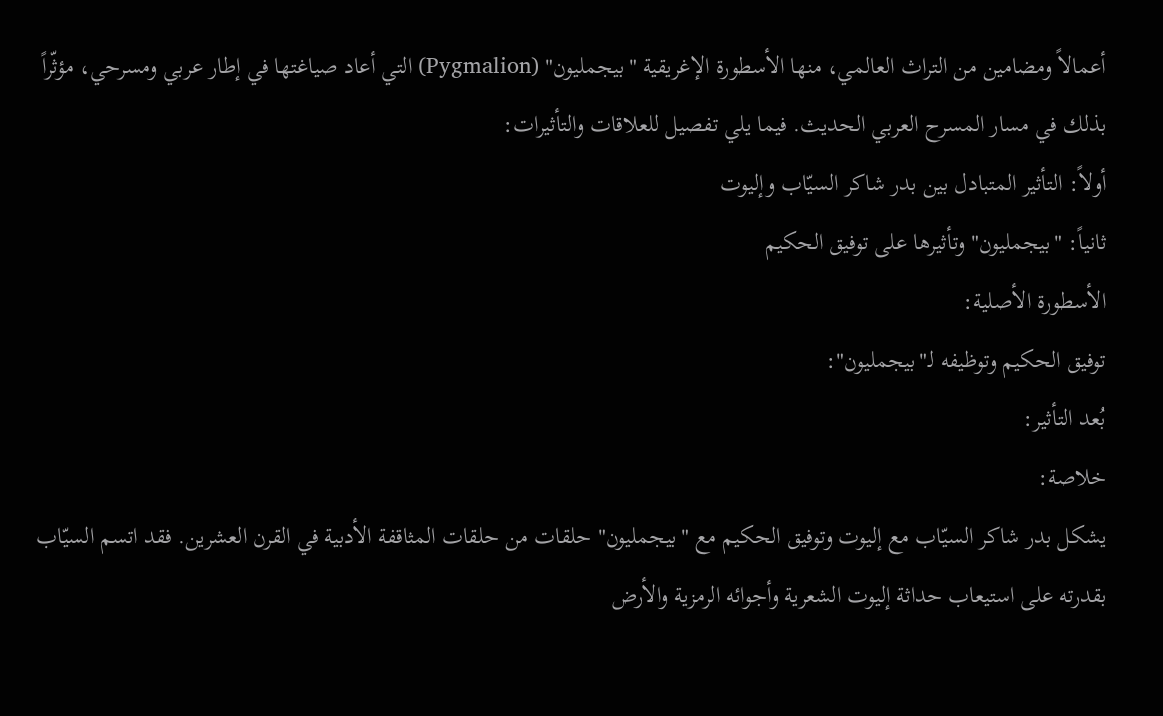أعمالاً ومضامين من التراث العالمي، منها الأسطورة الإغريقية "بيجمليون" (Pygmalion) التي أعاد صياغتها في إطار عربي ومسرحي، مؤثّراً بذلك في مسار المسرح العربي الحديث. فيما يلي تفصيل للعلاقات والتأثيرات:
أولاً: التأثير المتبادل بين بدر شاكر السيّاب وإليوت
ثانياً: "بيجمليون" وتأثيرها على توفيق الحكيم
الأسطورة الأصلية:
توفيق الحكيم وتوظيفه لـ"بيجمليون":
بُعد التأثير:
خلاصة:
يشكل بدر شاكر السيّاب مع إليوت وتوفيق الحكيم مع "بيجمليون" حلقات من حلقات المثاقفة الأدبية في القرن العشرين. فقد اتسم السيّاب بقدرته على استيعاب حداثة إليوت الشعرية وأجوائه الرمزية والأرض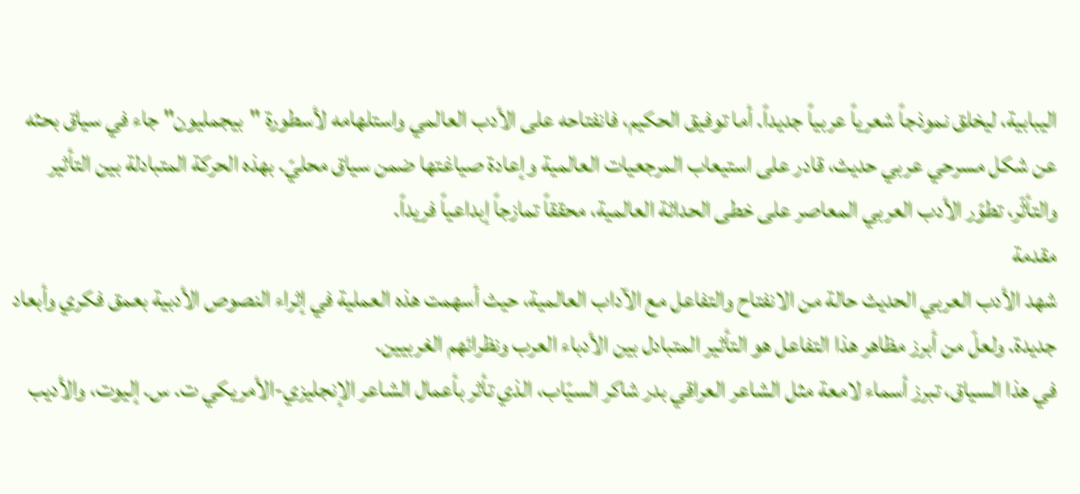اليبابية، ليخلق نموذجاً شعرياً عربياً جديداً. أما توفيق الحكيم، فانفتاحه على الأدب العالمي واستلهامه لأسطورة "بيجمليون" جاء في سياق بحثه عن شكل مسرحي عربي حديث، قادر على استيعاب المرجعيات العالمية وإعادة صياغتها ضمن سياق محليّ. بهذه الحركة المتبادلة بين التأثير والتأثّر، تطوّر الأدب العربي المعاصر على خطى الحداثة العالمية، محققاً تمازجاً إبداعياً فريداً.
مقدمة
شهد الأدب العربي الحديث حالة من الانفتاح والتفاعل مع الآداب العالمية، حيث أسهمت هذه العملية في إثراء النصوص الأدبية بعمق فكري وأبعاد جديدة. ولعلّ من أبرز مظاهر هذا التفاعل هو التأثير المتبادل بين الأدباء العرب ونظرائهم الغربيين.
في هذا السياق، تبرز أسماء لامعة مثل الشاعر العراقي بدر شاكر السيّاب، الذي تأثر بأعمال الشاعر الإنجليزي-الأمريكي ت. س. إليوت، والأديب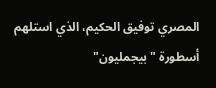المصري توفيق الحكيم، الذي استلهم أسطورة "بيجمليون"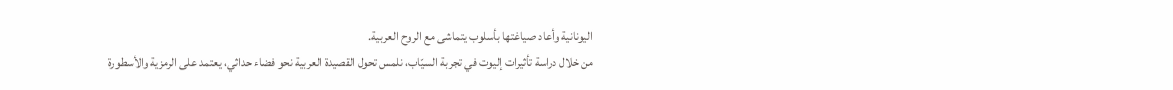اليونانية وأعاد صياغتها بأسلوب يتماشى مع الروح العربية.
من خلال دراسة تأثيرات إليوت في تجربة السيّاب، نلمس تحول القصيدة العربية نحو فضاء حداثي، يعتمد على الرمزية والأسطورة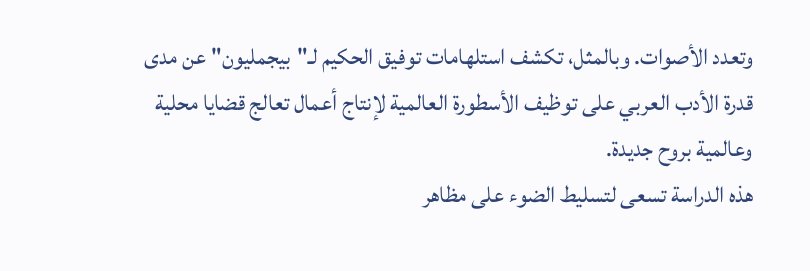وتعدد الأصوات. وبالمثل، تكشف استلهامات توفيق الحكيم لـ"بيجمليون" عن مدى قدرة الأدب العربي على توظيف الأسطورة العالمية لإنتاج أعمال تعالج قضايا محلية وعالمية بروح جديدة.
هذه الدراسة تسعى لتسليط الضوء على مظاهر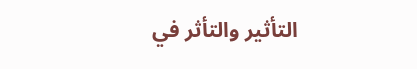التأثير والتأثر في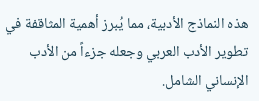هذه النماذج الأدبية، مما يُبرز أهمية المثاقفة في تطوير الأدب العربي وجعله جزءاً من الأدب الإنساني الشامل.